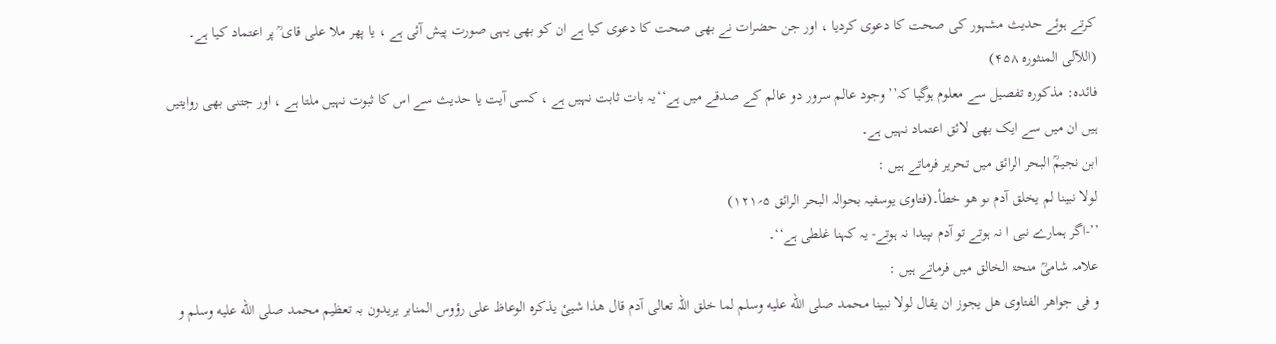کرتے ہوئے حدیث مشہور کی صحت کا دعوی کردیا ، اور جن حضرات نے بھی صحت کا دعوی کیا ہے ان کو بھی یہی صورت پیش آئی ہے ، یا پھر ملا علی قای ؒ پر اعتماد کیا ہے۔
(اللآلی المنثورہ ۴۵۸)
فائدہ: مذکورہ تفصیل سے معلوم ہوگیا کہ’’ وجود عالم سرور دو عالم کے صدقے میں ہے‘‘یہ بات ثابت نہیں ہے ، کسی آیت یا حدیث سے اس کا ثبوت نہیں ملتا ہے ، اور جتنی بھی روایتیں ہیں ان میں سے ایک بھی لائق اعتماد نہیں ہے۔
ابن نجیمؒ البحر الرائق میں تحریر فرماتے ہیں :
لولا نبینا لم یخلق آدم ںو ھو خطأ۔(فتاوی یوسفیہ بحوالہ البحر الرائق ۵؍۱۲۱)
’’-اگر ہمارے نبی ا نہ ہوتے تو آدم ںپیدا نہ ہوتے- یہ کہنا غلطی ہے‘‘۔
علامہ شامیؒ منحۃ الخالق میں فرماتے ہیں :
و فی جواھر الفتاوی ھل یجوز ان یقال لولا نبینا محمد صلى الله عليه وسلم لما خلق اللہ تعالی آدم قال ھذا شییٔ یذکرہ الوعاظ علی رؤوس المنابر یریدون بہ تعظیم محمد صلى الله عليه وسلم و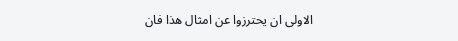الاولی ان یحترزوا عن امثال ھذا فان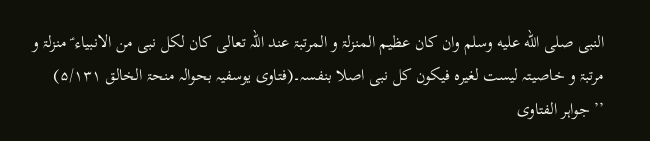النبی صلى الله عليه وسلم وان کان عظیم المنزلۃ و المرتبۃ عند اللہ تعالی کان لکل نبی من الانبیاء ؑ منزلۃ و مرتبۃ و خاصیتہ لیست لغیرہ فیکون کل نبی اصلا بنفسہ۔(فتاوی یوسفیہ بحوالہ منحۃ الخالق ۵/۱۳۱)
’’ جواہر الفتاوی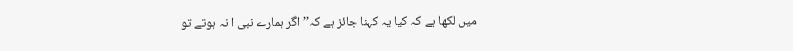میں لکھا ہے کہ کیا یہ کہنا جائز ہے کہ’’ اگر ہمارے نبی ا نہ ہوتے تو